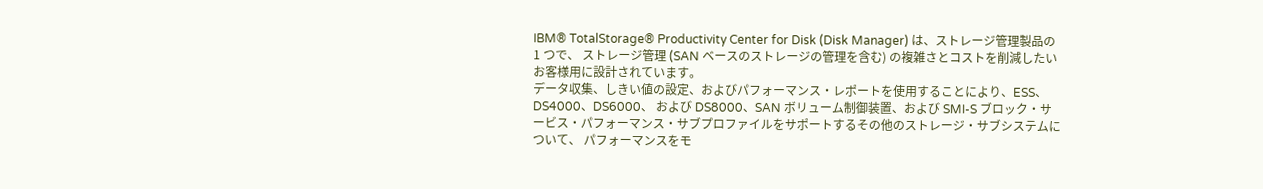IBM® TotalStorage® Productivity Center for Disk (Disk Manager) は、ストレージ管理製品の 1 つで、 ストレージ管理 (SAN ベースのストレージの管理を含む) の複雑さとコストを削減したいお客様用に設計されています。
データ収集、しきい値の設定、およびパフォーマンス・レポートを使用することにより、ESS、DS4000、DS6000、 および DS8000、SAN ボリューム制御装置、および SMI-S ブロック・サービス・パフォーマンス・サブプロファイルをサポートするその他のストレージ・サブシステムについて、 パフォーマンスをモ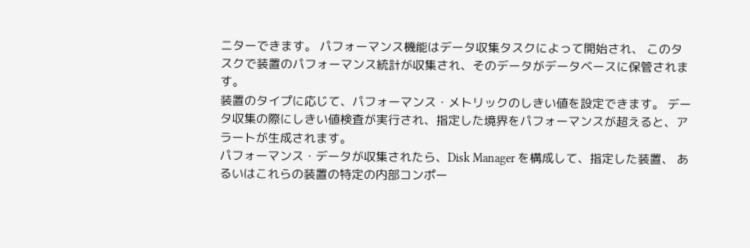ニターできます。 パフォーマンス機能はデータ収集タスクによって開始され、 このタスクで装置のパフォーマンス統計が収集され、そのデータがデータベースに保管されます。
装置のタイプに応じて、パフォーマンス・メトリックのしきい値を設定できます。 データ収集の際にしきい値検査が実行され、指定した境界をパフォーマンスが超えると、アラートが生成されます。
パフォーマンス・データが収集されたら、Disk Manager を構成して、指定した装置、 あるいはこれらの装置の特定の内部コンポー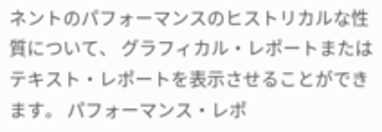ネントのパフォーマンスのヒストリカルな性質について、 グラフィカル・レポートまたはテキスト・レポートを表示させることができます。 パフォーマンス・レポ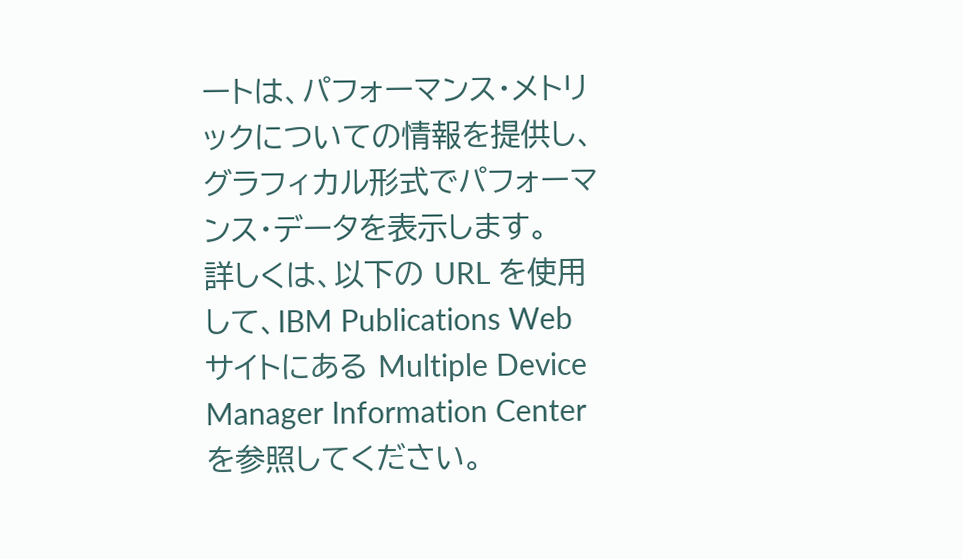ートは、パフォーマンス・メトリックについての情報を提供し、 グラフィカル形式でパフォーマンス・データを表示します。
詳しくは、以下の URL を使用して、IBM Publications Web サイトにある Multiple Device Manager Information Center を参照してください。